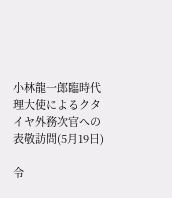小林龍一郎臨時代理大使によるクタイヤ外務次官への表敬訪問(5月19日)

令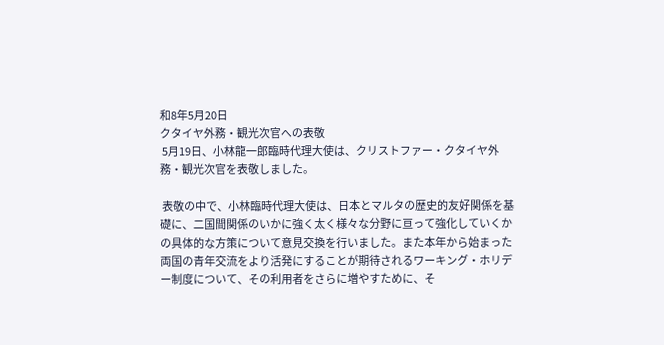和8年5月20日
クタイヤ外務・観光次官への表敬
 5月19日、小林龍一郎臨時代理大使は、クリストファー・クタイヤ外務・観光次官を表敬しました。

 表敬の中で、小林臨時代理大使は、日本とマルタの歴史的友好関係を基礎に、二国間関係のいかに強く太く様々な分野に亘って強化していくかの具体的な方策について意見交換を行いました。また本年から始まった両国の青年交流をより活発にすることが期待されるワーキング・ホリデー制度について、その利用者をさらに増やすために、そ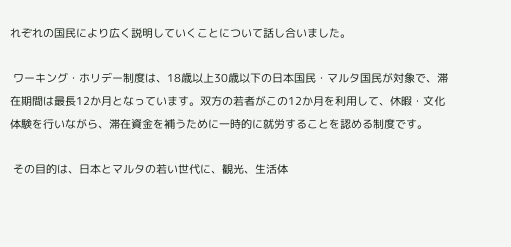れぞれの国民により広く説明していくことについて話し合いました。

 ワーキング・ホリデー制度は、18歳以上30歳以下の日本国民・マルタ国民が対象で、滞在期間は最長12か月となっています。双方の若者がこの12か月を利用して、休暇・文化体験を行いながら、滞在資金を補うために一時的に就労することを認める制度です。

 その目的は、日本とマルタの若い世代に、観光、生活体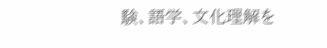験、語学、文化理解を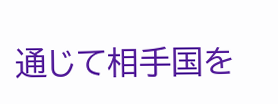通じて相手国を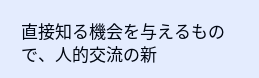直接知る機会を与えるもので、人的交流の新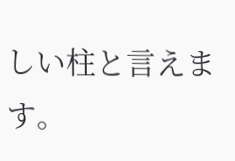しい柱と言えます。